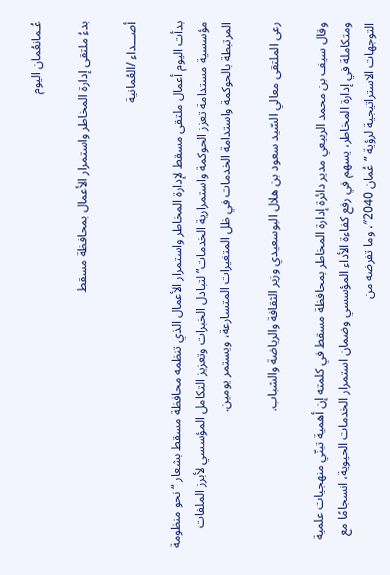عُـمانعُمان اليوم

بدءُ ملتقى إدارة المخاطر واستمرار الأعمال بمحافظة مسقط

أصـــداء /العُمانية

بدأت اليوم أعمال ملتقى مسقط لإدارة المخاطر واستمرار الأعمال الذي تنظمه محافظة مسقط بشعار “نحو منظومة مؤسسية مستدامة تعزز الحوكمة واستمرارية الخدمات” لتبادل الخبرات وتعزيز التكامل المؤسسي لأبرز الملفات المرتبطة بالحوكمة واستدامة الخدمات في ظل المتغيرات المتسارعة، ويستمر يومين.

رعى الملتقى معالي السّيد سعود بن هلال البوسعيدي وزير الثقافة والرياضة والشباب.

وقال سيف بن محمد الربيعي مدير دائرة إدارة المخاطر بمحافظة مسقط في كلمته إن أهمية تبنّي منهجيات علمية ومتكاملة في إدارة المخاطر، يسهم في رفع كفاءة الأداء المؤسسي وضمان استمرار الخدمات الحيوية، انسجامًا مع التوجهات الاستراتيجية لرؤية “عُمان 2040″، وما تفرضه من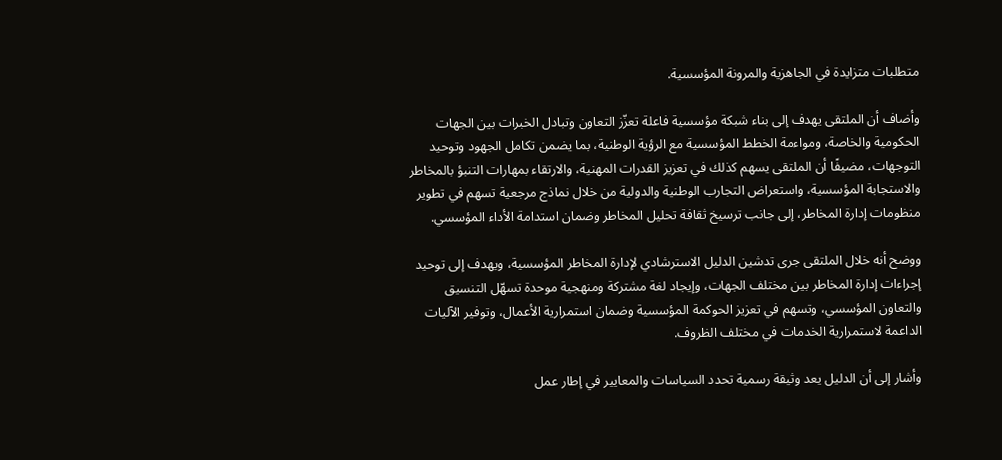متطلبات متزايدة في الجاهزية والمرونة المؤسسية.

وأضاف أن الملتقى يهدف إلى بناء شبكة مؤسسية فاعلة تعزّز التعاون وتبادل الخبرات بين الجهات الحكومية والخاصة، ومواءمة الخطط المؤسسية مع الرؤية الوطنية، بما يضمن تكامل الجهود وتوحيد التوجهات، مضيفًا أن الملتقى يسهم كذلك في تعزيز القدرات المهنية، والارتقاء بمهارات التنبؤ بالمخاطر والاستجابة المؤسسية، واستعراض التجارب الوطنية والدولية من خلال نماذج مرجعية تسهم في تطوير منظومات إدارة المخاطر، إلى جانب ترسيخ ثقافة تحليل المخاطر وضمان استدامة الأداء المؤسسي.

ووضح أنه خلال الملتقى جرى تدشين الدليل الاسترشادي لإدارة المخاطر المؤسسية، ويهدف إلى توحيد إجراءات إدارة المخاطر بين مختلف الجهات، وإيجاد لغة مشتركة ومنهجية موحدة تسهّل التنسيق والتعاون المؤسسي، وتسهم في تعزيز الحوكمة المؤسسية وضمان استمرارية الأعمال، وتوفير الآليات الداعمة لاستمرارية الخدمات في مختلف الظروف.

وأشار إلى أن الدليل يعد وثيقة رسمية تحدد السياسات والمعايير في إطار عمل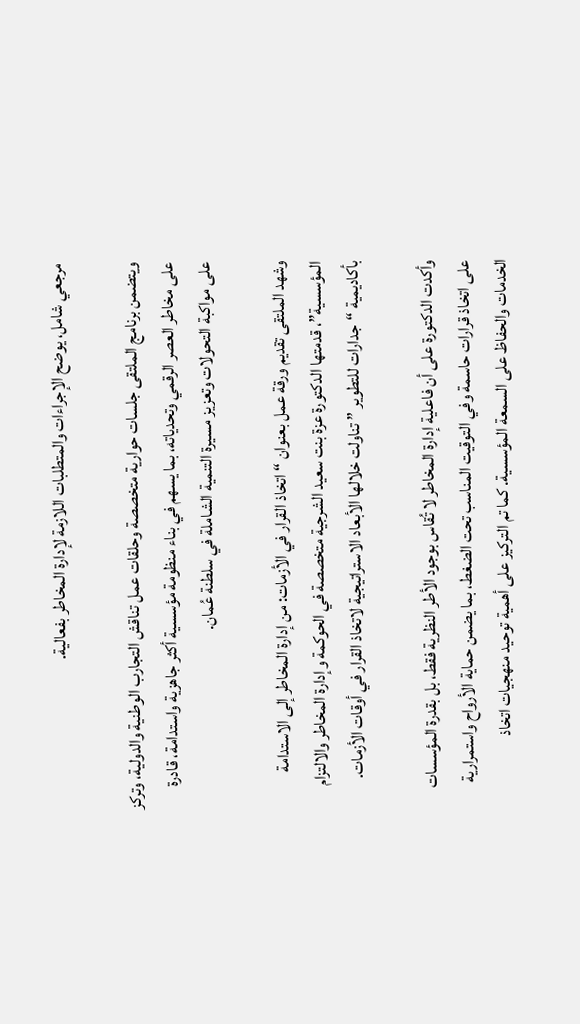مرجعي شامل، يوضح الإجراءات والمتطلبات اللازمة لإدارة المخاطر بفعالية.

ويتضمن برنامج الملتقى جلسات حوارية متخصصة وحلقات عمل تناقش التجارب الوطنية والدولية، وتركز على مخاطر العصر الرقمي وتحدياته، بما يسهم في بناء منظومة مؤسسية أكثر جاهزية واستدامة، قادرة على مواكبة التحولات وتعزيز مسيرة التنمية الشاملة في سلطنة عُمان.

وشهد الملتقى تقديم ورقة عمل بعنوان “اتخاذ القرار في الأزمات: من إدارة المخاطر إلى الاستدامة المؤسسية”، قدمتها الدكتورة عزة بنت سعيد الشرجية متخصصة في الحوكمة وإدارة المخاطر والالتزام بأكاديمية “جدارات للتطوير ” تناولت خلالها الأبعاد الاستراتيجية لاتخاذ القرار في أوقات الأزمات.

وأكدت الدكتورة على أن فاعلية إدارة المخاطر لا تُقاس بوجود الأطر النظرية فقط، بل بقدرة المؤسسات على اتخاذ قرارات حاسمة وفي التوقيت المناسب تحت الضغط، بما يضمن حماية الأرواح واستمرارية الخدمات والحفاظ على السمعة المؤسسية. كما تم التركيز على أهمية توحيد منهجيات اتخاذ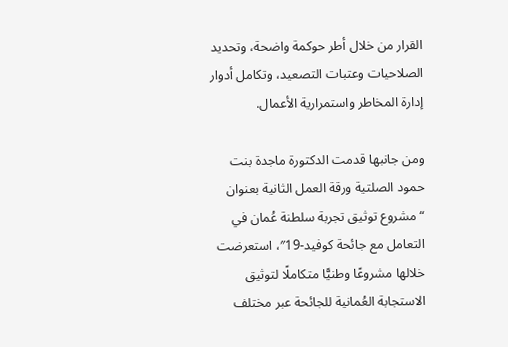القرار من خلال أطر حوكمة واضحة، وتحديد الصلاحيات وعتبات التصعيد، وتكامل أدوار إدارة المخاطر واستمرارية الأعمال.

ومن جانبها قدمت الدكتورة ماجدة بنت حمود الصلتية ورقة العمل الثانية بعنوان “مشروع توثيق تجربة سلطنة عُمان في التعامل مع جائحة كوفيد-19″، استعرضت خلالها مشروعًا وطنيًّا متكاملًا لتوثيق الاستجابة العُمانية للجائحة عبر مختلف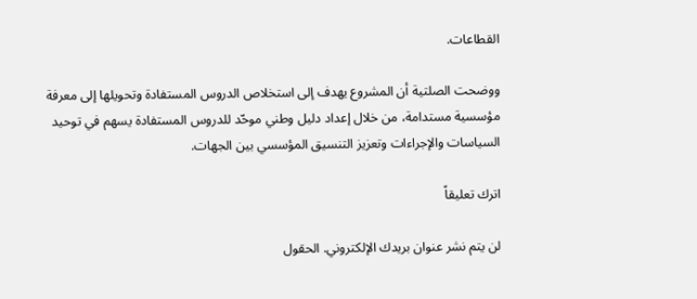القطاعات.

ووضحت الصلتية أن المشروع يهدف إلى استخلاص الدروس المستفادة وتحويلها إلى معرفة مؤسسية مستدامة، من خلال إعداد دليل وطني موحّد للدروس المستفادة يسهم في توحيد السياسات والإجراءات وتعزيز التنسيق المؤسسي بين الجهات.

اترك تعليقاً

لن يتم نشر عنوان بريدك الإلكتروني. الحقول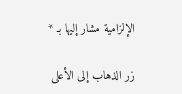الإلزامية مشار إليها بـ *

زر الذهاب إلى الأعلى